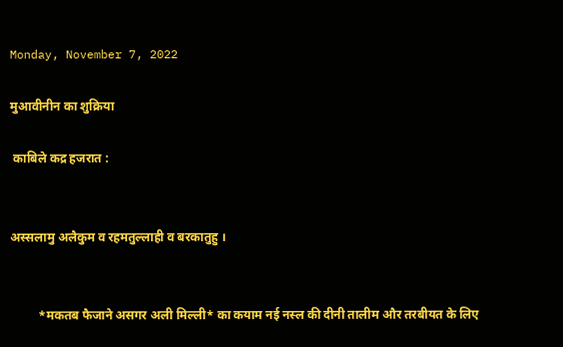Monday, November 7, 2022

मुआवीनीन का शुक्रिया

 काबिले कद्र हजरात :


अस्सलामु अलैकुम व रहमतुल्लाही व बरकातुहु ।


         *मकतब फैजाने असगर अली मिल्ली* का कयाम नई नस्ल की दीनी तालीम और तरबीयत के लिए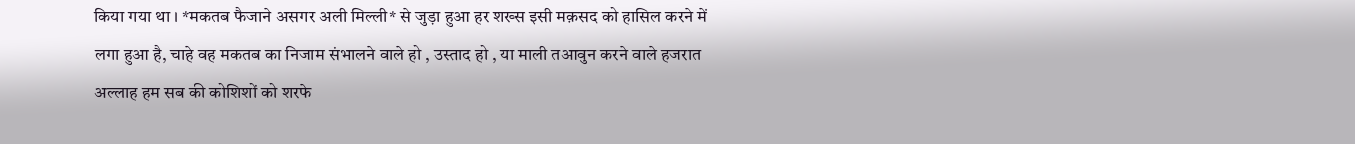किया गया था । *मकतब फैजाने असगर अली मिल्ली* से जुड़ा हुआ हर शख्स इसी मक़सद को हासिल करने में लगा हुआ है, चाहे वह मकतब का निजाम संभालने वाले हो , उस्ताद हो , या माली तआवुन करने वाले हजरात अल्लाह हम सब की कोशिशों को शरफे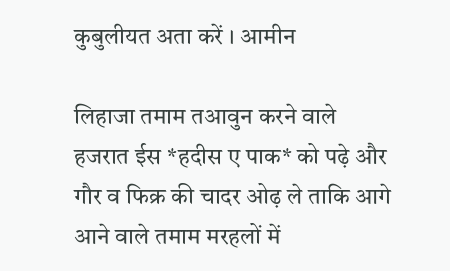कुबुलीयत अता करें । आमीन

लिहाजा तमाम तआवुन करने वाले हजरात ईस *हदीस ए पाक* को पढ़े और गौर व फिक्र की चादर ओढ़ ले ताकि आगे आने वाले तमाम मरहलों में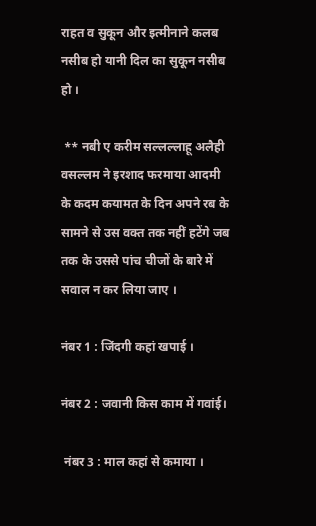राहत व सुकून और इत्मीनाने कलब नसीब हो यानी दिल का सुकून नसीब हो ।

 ** नबी ए करीम सल्लल्लाहू अलैही वसल्लम ने इरशाद फरमाया आदमी के कदम कयामत के दिन अपने रब के सामने से उस वक्त तक नहीं हटेंगे जब तक के उससे पांच चीजों के बारे में सवाल न कर लिया जाए ।

नंबर 1 : जिंदगी कहां खपाई ।

नंबर 2 : जवानी किस काम में गवांई।

 नंबर 3 : माल कहां से कमाया ।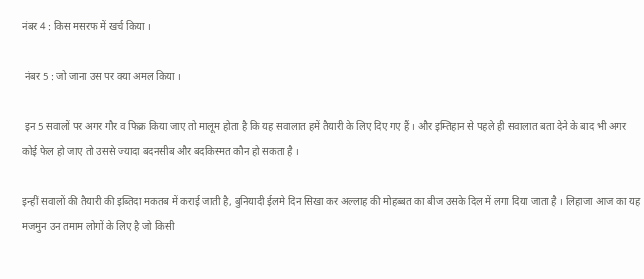नंबर 4 : किस मसरफ में खर्च किया ।

 नंबर 5 : जो जाना उस पर क्या अमल किया ।

 इन 5 सवालों पर अगर गौर व फिक्र किया जाए तो मालूम होता है कि यह सवालात हमें तैयारी के लिए दिए गए हैं । और इम्तिहान से पहले ही सवालात बता देने के बाद भी अगर कोई फेल हो जाए तो उससे ज्यादा बदनसीब और बदकिस्मत कौन हो सकता है ।

इन्हीं सवालों की तैयारी की इब्तिदा मकतब में कराई जाती है, बुनियादी ईलमे दिन सिखा कर अल्लाह की मोहब्बत का बीज उसके दिल में लगा दिया जाता है । लिहाजा आज का यह मजमुन उन तमाम लोगों के लिए है जो किसी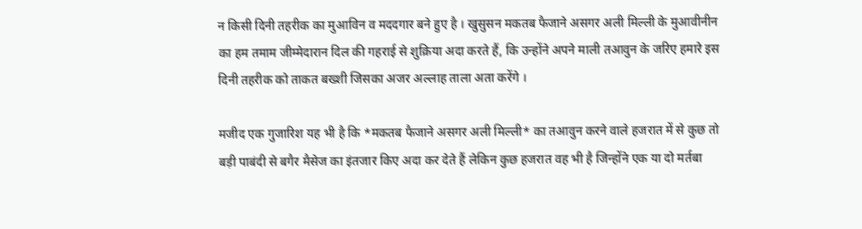न किसी दिनी तहरीक का मुआविन व मददगार बने हुए है । खुसुसन मकतब फैजाने असगर अली मिल्ली के मुआवीनीन का हम तमाम जीम्मेदारान दिल की गहराई से शुक्रिया अदा करते हैं, कि उन्होंने अपने माली तआवुन के जरिए हमारे इस दिनी तहरीक को ताकत बख्शी जिसका अजर अल्लाह ताला अता करेंगे ।

मजीद एक गुजारिश यह भी है कि *मकतब फैजाने असगर अली मिल्ली* का तआवुन करने वाले हजरात में से कुछ तो बड़ी पाबंदी से बगैर मैसेज का इंतजार किए अदा कर देते हैं लेकिन कुछ हजरात वह भी है जिन्होंने एक या दो मर्तबा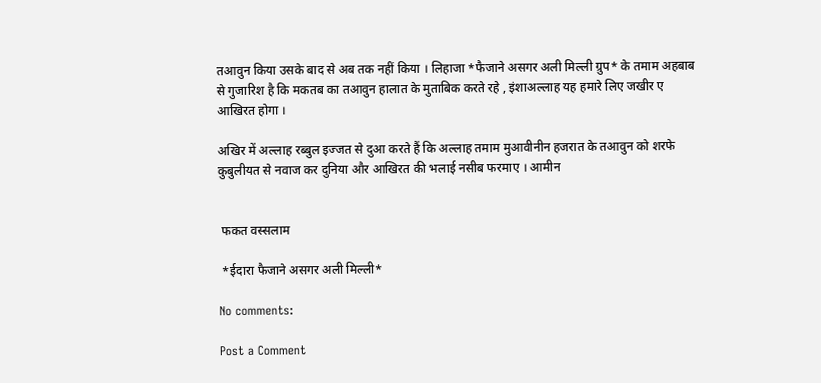तआवुन किया उसके बाद से अब तक नहीं किया । लिहाजा *फैजाने असगर अली मिल्ली ग्रुप* के तमाम अहबाब से गुजारिश है कि मकतब का तआवुन हालात के मुताबिक करते रहे , इंशाअल्लाह यह हमारे लिए जखीर ए आखिरत होगा ।

अखिर में अल्लाह रब्बुल इज्जत से दुआ करते हैं कि अल्लाह तमाम मुआवीनीन हजरात के तआवुन को शरफे कुबुलीयत से नवाज कर दुनिया और आखिरत की भलाई नसीब फरमाए । आमीन


 फकत वस्सलाम

 *ईदारा फैजाने असगर अली मिल्ली*

No comments:

Post a Comment